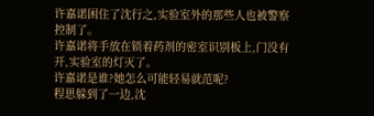许嘉诺困住了沈行之,实验室外的那些人也被警察控制了。
许嘉诺将手放在锁着药剂的密室识别板上,门没有开,实验室的灯灭了。
许嘉诺是谁?她怎么可能轻易就范呢?
程思躲到了一边,沈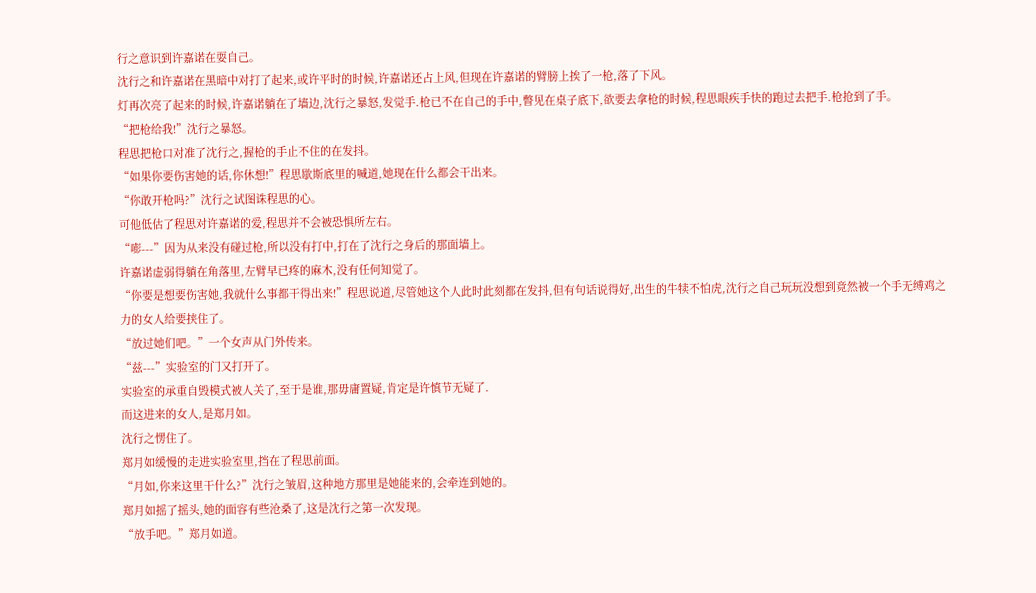行之意识到许嘉诺在耍自己。
沈行之和许嘉诺在黑暗中对打了起来,或许平时的时候,许嘉诺还占上风,但现在许嘉诺的臂膀上挨了一枪,落了下风。
灯再次亮了起来的时候,许嘉诺躺在了墙边,沈行之暴怒,发觉手.枪已不在自己的手中,瞥见在桌子底下,欲要去拿枪的时候,程思眼疾手快的跑过去把手.枪抢到了手。
“把枪给我!”沈行之暴怒。
程思把枪口对准了沈行之,握枪的手止不住的在发抖。
“如果你要伤害她的话,你休想!”程思歇斯底里的喊道,她现在什么都会干出来。
“你敢开枪吗?”沈行之试图诛程思的心。
可他低估了程思对许嘉诺的爱,程思并不会被恐惧所左右。
“嘭---”因为从来没有碰过枪,所以没有打中,打在了沈行之身后的那面墙上。
许嘉诺虚弱得躺在角落里,左臂早已疼的麻木,没有任何知觉了。
“你要是想要伤害她,我就什么事都干得出来!”程思说道,尽管她这个人此时此刻都在发抖,但有句话说得好,出生的牛犊不怕虎,沈行之自己玩玩没想到竟然被一个手无缚鸡之力的女人给要挟住了。
“放过她们吧。”一个女声从门外传来。
“兹---”实验室的门又打开了。
实验室的承重自毁模式被人关了,至于是谁,那毋庸置疑,肯定是许慎节无疑了.
而这进来的女人,是郑月如。
沈行之愣住了。
郑月如缓慢的走进实验室里,挡在了程思前面。
“月如,你来这里干什么?”沈行之皱眉,这种地方那里是她能来的,会牵连到她的。
郑月如摇了摇头,她的面容有些沧桑了,这是沈行之第一次发现。
“放手吧。”郑月如道。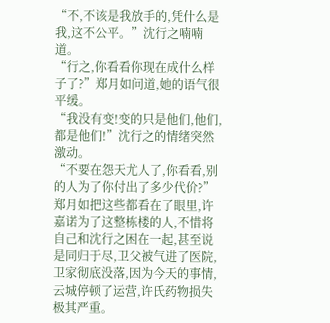“不,不该是我放手的,凭什么是我,这不公平。”沈行之喃喃道。
“行之,你看看你现在成什么样子了?”郑月如问道,她的语气很平缓。
“我没有变!变的只是他们,他们,都是他们!”沈行之的情绪突然激动。
“不要在怨天尤人了,你看看,别的人为了你付出了多少代价?”郑月如把这些都看在了眼里,许嘉诺为了这整栋楼的人,不惜将自己和沈行之困在一起,甚至说是同归于尽,卫父被气进了医院,卫家彻底没落,因为今天的事情,云城停顿了运营,许氏药物损失极其严重。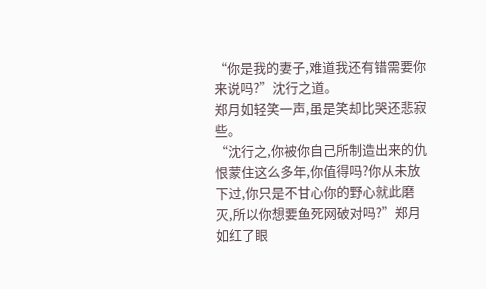“你是我的妻子,难道我还有错需要你来说吗?”沈行之道。
郑月如轻笑一声,虽是笑却比哭还悲寂些。
“沈行之,你被你自己所制造出来的仇恨蒙住这么多年,你值得吗?你从未放下过,你只是不甘心你的野心就此磨灭,所以你想要鱼死网破对吗?”郑月如红了眼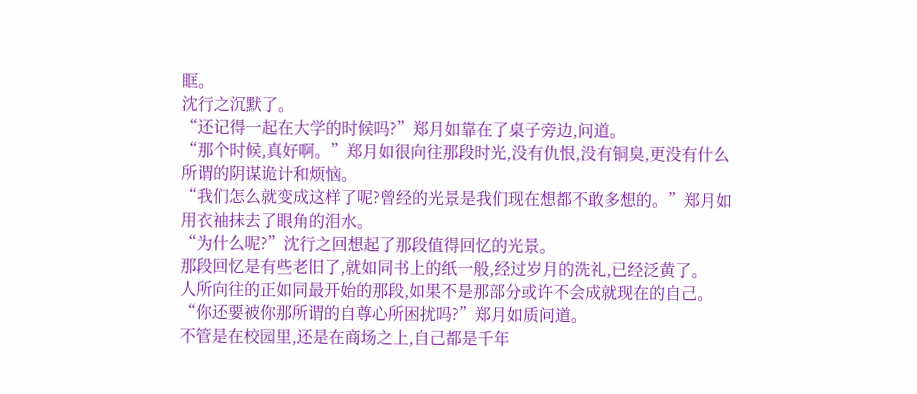眶。
沈行之沉默了。
“还记得一起在大学的时候吗?”郑月如靠在了桌子旁边,问道。
“那个时候,真好啊。”郑月如很向往那段时光,没有仇恨,没有铜臭,更没有什么所谓的阴谋诡计和烦恼。
“我们怎么就变成这样了呢?曾经的光景是我们现在想都不敢多想的。”郑月如用衣袖抹去了眼角的泪水。
“为什么呢?”沈行之回想起了那段值得回忆的光景。
那段回忆是有些老旧了,就如同书上的纸一般,经过岁月的洗礼,已经泛黄了。
人所向往的正如同最开始的那段,如果不是那部分或许不会成就现在的自己。
“你还要被你那所谓的自尊心所困扰吗?”郑月如质问道。
不管是在校园里,还是在商场之上,自己都是千年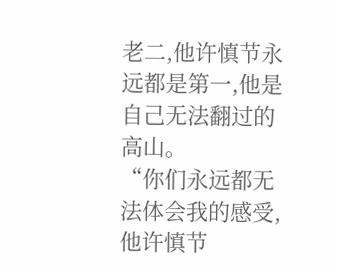老二,他许慎节永远都是第一,他是自己无法翻过的高山。
“你们永远都无法体会我的感受,他许慎节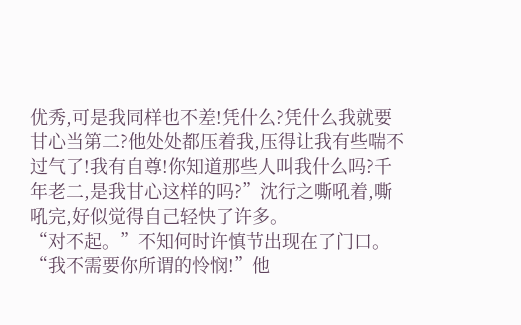优秀,可是我同样也不差!凭什么?凭什么我就要甘心当第二?他处处都压着我,压得让我有些喘不过气了!我有自尊!你知道那些人叫我什么吗?千年老二,是我甘心这样的吗?”沈行之嘶吼着,嘶吼完,好似觉得自己轻快了许多。
“对不起。”不知何时许慎节出现在了门口。
“我不需要你所谓的怜悯!”他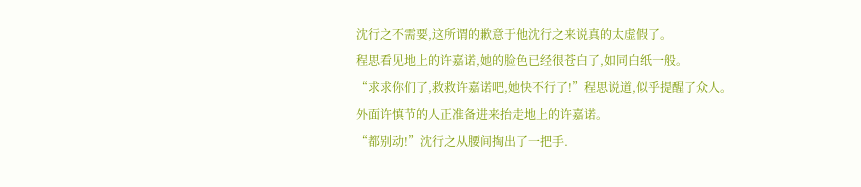沈行之不需要,这所谓的歉意于他沈行之来说真的太虚假了。
程思看见地上的许嘉诺,她的脸色已经很苍白了,如同白纸一般。
“求求你们了,救救许嘉诺吧,她快不行了!”程思说道,似乎提醒了众人。
外面许慎节的人正准备进来抬走地上的许嘉诺。
“都别动!”沈行之从腰间掏出了一把手.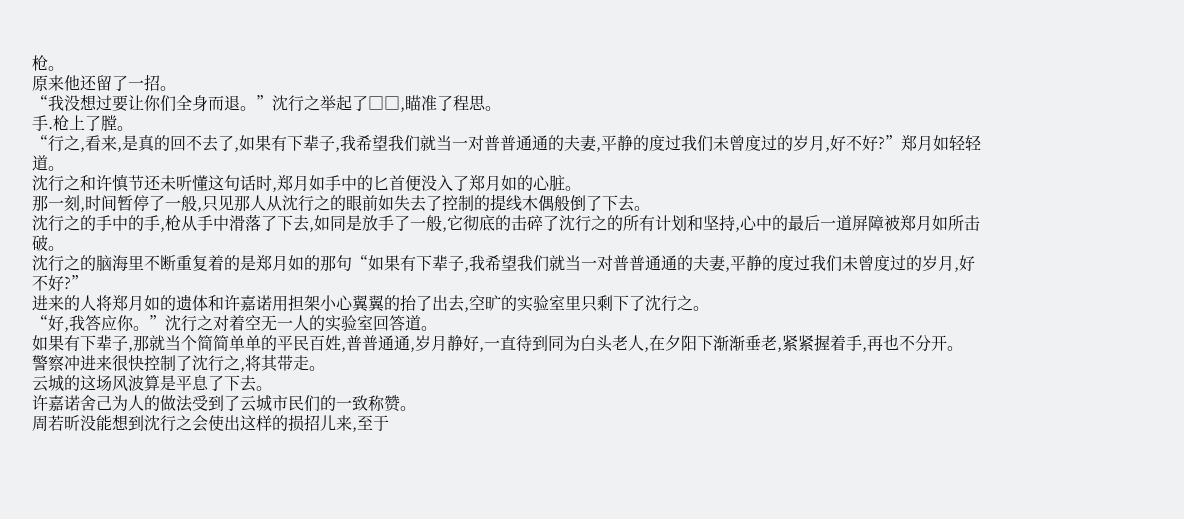枪。
原来他还留了一招。
“我没想过要让你们全身而退。”沈行之举起了□□,瞄准了程思。
手.枪上了膛。
“行之,看来,是真的回不去了,如果有下辈子,我希望我们就当一对普普通通的夫妻,平静的度过我们未曾度过的岁月,好不好?”郑月如轻轻道。
沈行之和许慎节还未听懂这句话时,郑月如手中的匕首便没入了郑月如的心脏。
那一刻,时间暂停了一般,只见那人从沈行之的眼前如失去了控制的提线木偶般倒了下去。
沈行之的手中的手,枪从手中滑落了下去,如同是放手了一般,它彻底的击碎了沈行之的所有计划和坚持,心中的最后一道屏障被郑月如所击破。
沈行之的脑海里不断重复着的是郑月如的那句“如果有下辈子,我希望我们就当一对普普通通的夫妻,平静的度过我们未曾度过的岁月,好不好?”
进来的人将郑月如的遗体和许嘉诺用担架小心翼翼的抬了出去,空旷的实验室里只剩下了沈行之。
“好,我答应你。”沈行之对着空无一人的实验室回答道。
如果有下辈子,那就当个简简单单的平民百姓,普普通通,岁月静好,一直待到同为白头老人,在夕阳下渐渐垂老,紧紧握着手,再也不分开。
警察冲进来很快控制了沈行之,将其带走。
云城的这场风波算是平息了下去。
许嘉诺舍己为人的做法受到了云城市民们的一致称赞。
周若昕没能想到沈行之会使出这样的损招儿来,至于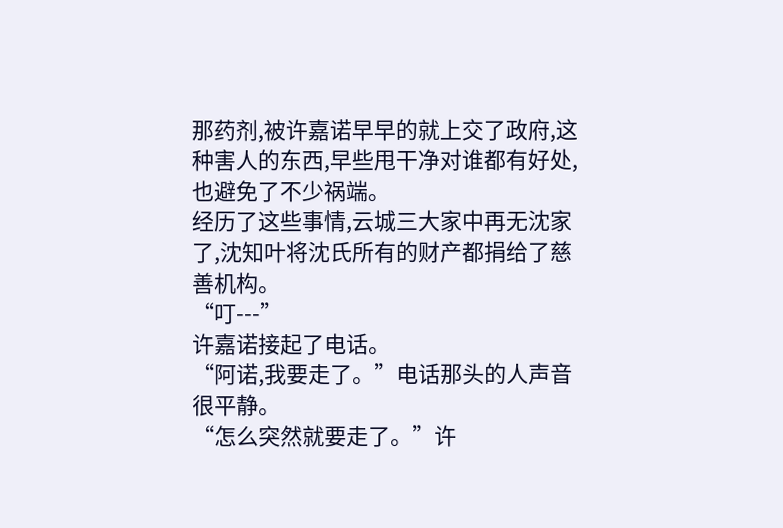那药剂,被许嘉诺早早的就上交了政府,这种害人的东西,早些甩干净对谁都有好处,也避免了不少祸端。
经历了这些事情,云城三大家中再无沈家了,沈知叶将沈氏所有的财产都捐给了慈善机构。
“叮---”
许嘉诺接起了电话。
“阿诺,我要走了。”电话那头的人声音很平静。
“怎么突然就要走了。”许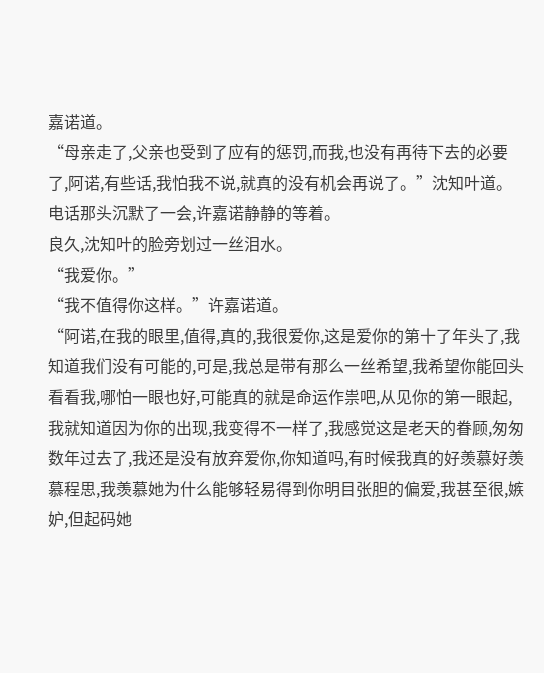嘉诺道。
“母亲走了,父亲也受到了应有的惩罚,而我,也没有再待下去的必要了,阿诺,有些话,我怕我不说,就真的没有机会再说了。”沈知叶道。
电话那头沉默了一会,许嘉诺静静的等着。
良久,沈知叶的脸旁划过一丝泪水。
“我爱你。”
“我不值得你这样。”许嘉诺道。
“阿诺,在我的眼里,值得,真的,我很爱你,这是爱你的第十了年头了,我知道我们没有可能的,可是,我总是带有那么一丝希望,我希望你能回头看看我,哪怕一眼也好,可能真的就是命运作祟吧,从见你的第一眼起,我就知道因为你的出现,我变得不一样了,我感觉这是老天的眷顾,匆匆数年过去了,我还是没有放弃爱你,你知道吗,有时候我真的好羡慕好羡慕程思,我羡慕她为什么能够轻易得到你明目张胆的偏爱,我甚至很,嫉妒,但起码她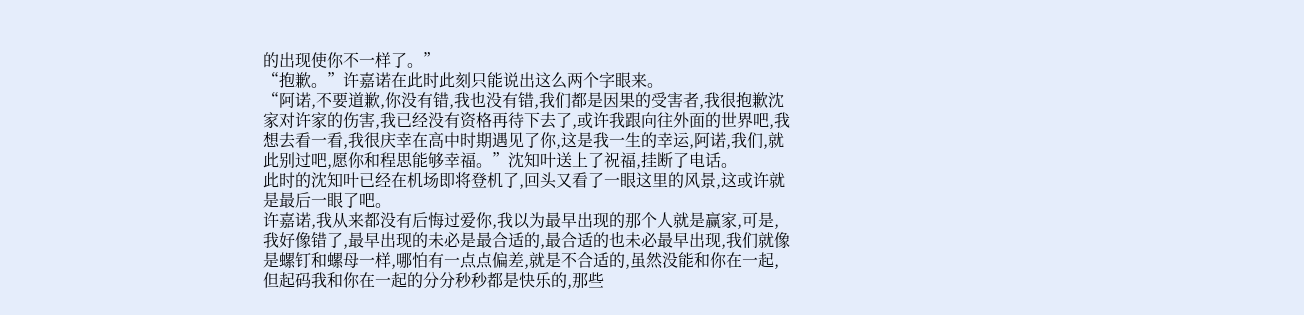的出现使你不一样了。”
“抱歉。”许嘉诺在此时此刻只能说出这么两个字眼来。
“阿诺,不要道歉,你没有错,我也没有错,我们都是因果的受害者,我很抱歉沈家对许家的伤害,我已经没有资格再待下去了,或许我跟向往外面的世界吧,我想去看一看,我很庆幸在高中时期遇见了你,这是我一生的幸运,阿诺,我们,就此别过吧,愿你和程思能够幸福。”沈知叶送上了祝福,挂断了电话。
此时的沈知叶已经在机场即将登机了,回头又看了一眼这里的风景,这或许就是最后一眼了吧。
许嘉诺,我从来都没有后悔过爱你,我以为最早出现的那个人就是赢家,可是,我好像错了,最早出现的未必是最合适的,最合适的也未必最早出现,我们就像是螺钉和螺母一样,哪怕有一点点偏差,就是不合适的,虽然没能和你在一起,但起码我和你在一起的分分秒秒都是快乐的,那些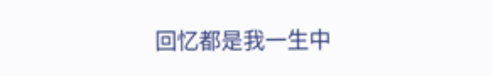回忆都是我一生中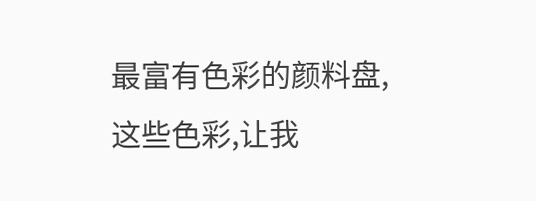最富有色彩的颜料盘,这些色彩,让我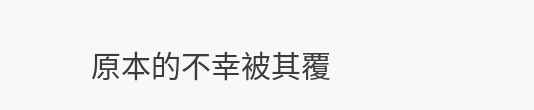原本的不幸被其覆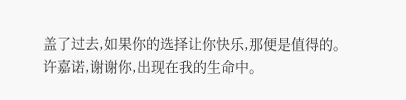盖了过去,如果你的选择让你快乐,那便是值得的。
许嘉诺,谢谢你,出现在我的生命中。